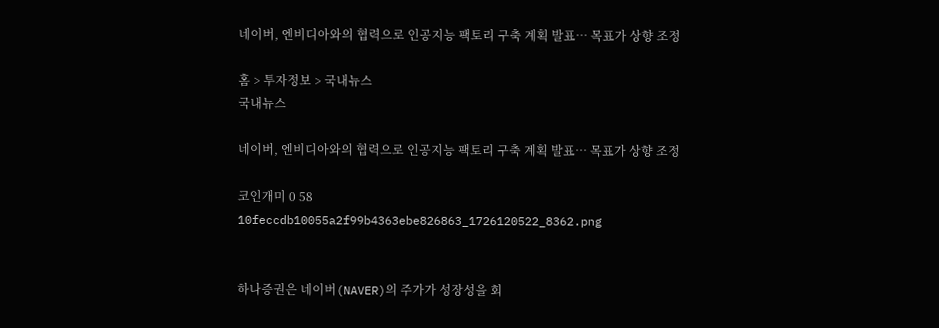네이버, 엔비디아와의 협력으로 인공지능 팩토리 구축 계획 발표… 목표가 상향 조정

홈 > 투자정보 > 국내뉴스
국내뉴스

네이버, 엔비디아와의 협력으로 인공지능 팩토리 구축 계획 발표… 목표가 상향 조정

코인개미 0 58
10feccdb10055a2f99b4363ebe826863_1726120522_8362.png


하나증권은 네이버(NAVER)의 주가가 성장성을 회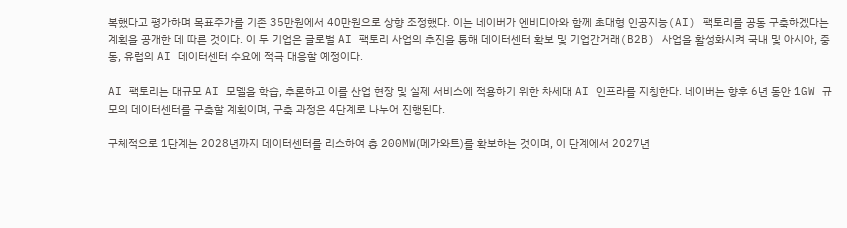복했다고 평가하며 목표주가를 기존 35만원에서 40만원으로 상향 조정했다. 이는 네이버가 엔비디아와 함께 초대형 인공지능(AI) 팩토리를 공동 구축하겠다는 계획을 공개한 데 따른 것이다. 이 두 기업은 글로벌 AI 팩토리 사업의 추진을 통해 데이터센터 확보 및 기업간거래(B2B) 사업을 활성화시켜 국내 및 아시아, 중동, 유럽의 AI 데이터센터 수요에 적극 대응할 예정이다.

AI 팩토리는 대규모 AI 모델을 학습, 추론하고 이를 산업 현장 및 실제 서비스에 적용하기 위한 차세대 AI 인프라를 지칭한다. 네이버는 향후 6년 동안 1GW 규모의 데이터센터를 구축할 계획이며, 구축 과정은 4단계로 나누어 진행된다.

구체적으로 1단계는 2028년까지 데이터센터를 리스하여 총 200MW(메가와트)를 확보하는 것이며, 이 단계에서 2027년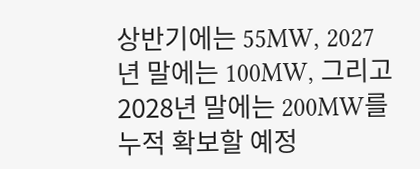상반기에는 55MW, 2027년 말에는 100MW, 그리고 2028년 말에는 200MW를 누적 확보할 예정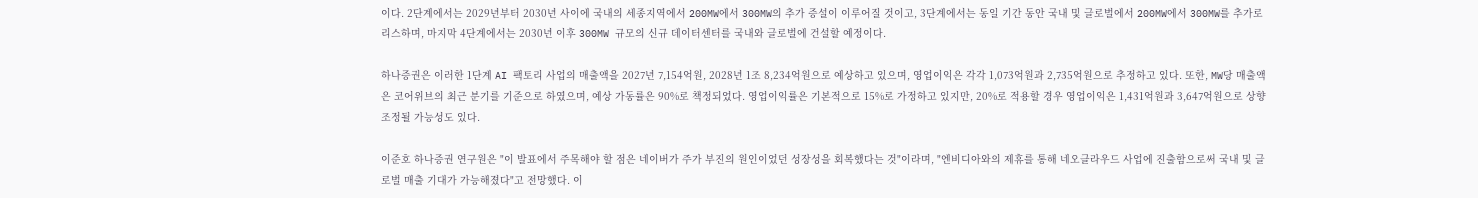이다. 2단계에서는 2029년부터 2030년 사이에 국내의 세종지역에서 200MW에서 300MW의 추가 증설이 이루어질 것이고, 3단계에서는 동일 기간 동안 국내 및 글로벌에서 200MW에서 300MW를 추가로 리스하며, 마지막 4단계에서는 2030년 이후 300MW 규모의 신규 데이터센터를 국내와 글로벌에 건설할 예정이다.

하나증권은 이러한 1단계 AI 팩토리 사업의 매출액을 2027년 7,154억원, 2028년 1조 8,234억원으로 예상하고 있으며, 영업이익은 각각 1,073억원과 2,735억원으로 추정하고 있다. 또한, MW당 매출액은 코어위브의 최근 분기를 기준으로 하였으며, 예상 가동률은 90%로 책정되었다. 영업이익률은 기본적으로 15%로 가정하고 있지만, 20%로 적용할 경우 영업이익은 1,431억원과 3,647억원으로 상향 조정될 가능성도 있다.

이준호 하나증권 연구원은 "이 발표에서 주목해야 할 점은 네이버가 주가 부진의 원인이었던 성장성을 회복했다는 것"이라며, "엔비디아와의 제휴를 통해 네오클라우드 사업에 진출함으로써 국내 및 글로벌 매출 기대가 가능해졌다"고 전망했다. 이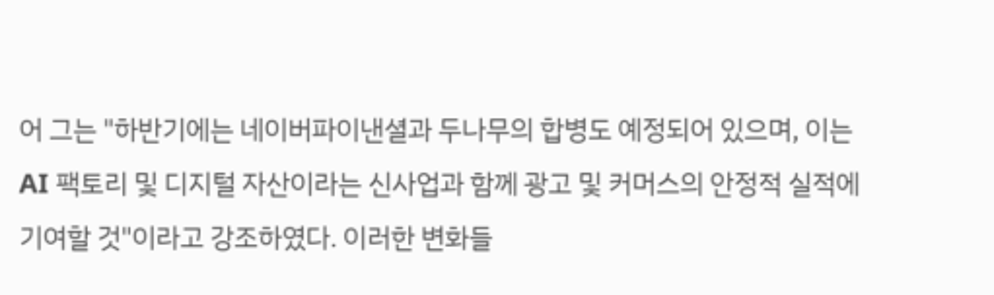어 그는 "하반기에는 네이버파이낸셜과 두나무의 합병도 예정되어 있으며, 이는 AI 팩토리 및 디지털 자산이라는 신사업과 함께 광고 및 커머스의 안정적 실적에 기여할 것"이라고 강조하였다. 이러한 변화들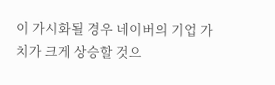이 가시화될 경우 네이버의 기업 가치가 크게 상승할 것으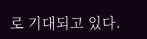로 기대되고 있다.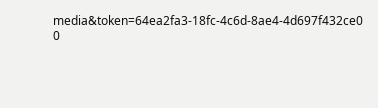media&token=64ea2fa3-18fc-4c6d-8ae4-4d697f432ce0
0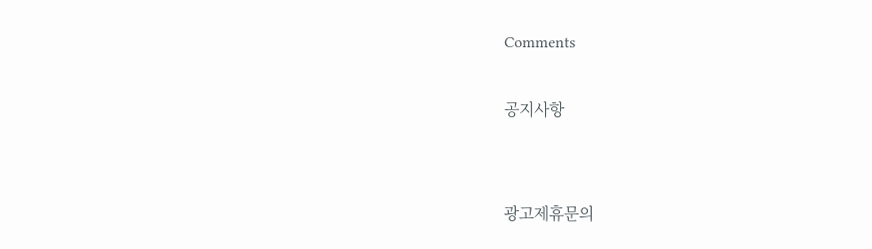Comments

공지사항


광고제휴문의